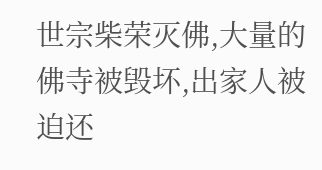世宗柴荣灭佛,大量的佛寺被毁坏,出家人被迫还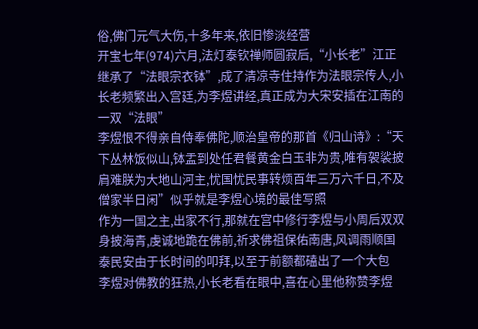俗,佛门元气大伤,十多年来,依旧惨淡经营
开宝七年(974)六月,法灯泰钦禅师圆寂后,“小长老”江正继承了“法眼宗衣钵”,成了清凉寺住持作为法眼宗传人,小长老频繁出入宫廷,为李煜讲经,真正成为大宋安插在江南的一双“法眼”
李煜恨不得亲自侍奉佛陀,顺治皇帝的那首《归山诗》:“天下丛林饭似山,钵盂到处任君餐黄金白玉非为贵,唯有袈裟披肩难朕为大地山河主,忧国忧民事转烦百年三万六千日,不及僧家半日闲”似乎就是李煜心境的最佳写照
作为一国之主,出家不行,那就在宫中修行李煜与小周后双双身披海青,虔诚地跪在佛前,祈求佛祖保佑南唐,风调雨顺国泰民安由于长时间的叩拜,以至于前额都磕出了一个大包
李煜对佛教的狂热,小长老看在眼中,喜在心里他称赞李煜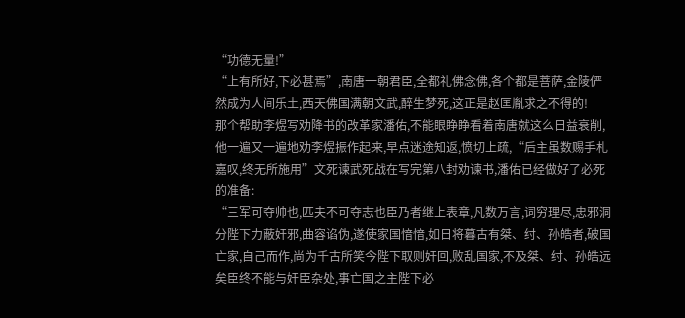“功德无量!”
“上有所好,下必甚焉”,南唐一朝君臣,全都礼佛念佛,各个都是菩萨,金陵俨然成为人间乐土,西天佛国满朝文武,醉生梦死,这正是赵匡胤求之不得的!
那个帮助李煜写劝降书的改革家潘佑,不能眼睁睁看着南唐就这么日益衰削,他一遍又一遍地劝李煜振作起来,早点迷途知返,愤切上疏,“后主虽数赐手札嘉叹,终无所施用”文死谏武死战在写完第八封劝谏书,潘佑已经做好了必死的准备:
“三军可夺帅也,匹夫不可夺志也臣乃者继上表章,凡数万言,词穷理尽,忠邪洞分陛下力蔽奸邪,曲容谄伪,遂使家国愔愔,如日将暮古有桀、纣、孙皓者,破国亡家,自己而作,尚为千古所笑今陛下取则奸回,败乱国家,不及桀、纣、孙皓远矣臣终不能与奸臣杂处,事亡国之主陛下必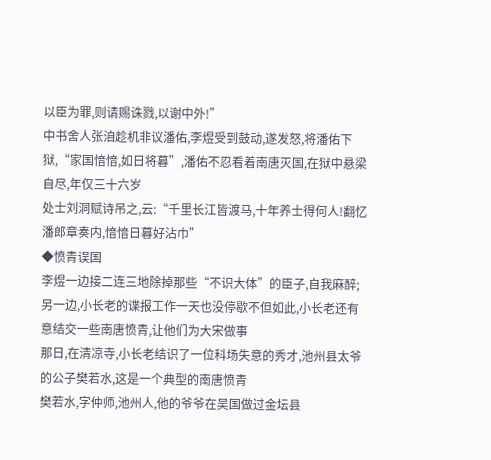以臣为罪,则请赐诛戮,以谢中外!”
中书舍人张洎趁机非议潘佑,李煜受到鼓动,遂发怒,将潘佑下狱,“家国愔愔,如日将暮”,潘佑不忍看着南唐灭国,在狱中悬梁自尽,年仅三十六岁
处士刘洞赋诗吊之,云:“千里长江皆渡马,十年养士得何人!翻忆潘郎章奏内,愔愔日暮好沾巾”
◆愤青误国
李煜一边接二连三地除掉那些“不识大体”的臣子,自我麻醉;另一边,小长老的谍报工作一天也没停歇不但如此,小长老还有意结交一些南唐愤青,让他们为大宋做事
那日,在清凉寺,小长老结识了一位科场失意的秀才,池州县太爷的公子樊若水,这是一个典型的南唐愤青
樊若水,字仲师,池州人,他的爷爷在吴国做过金坛县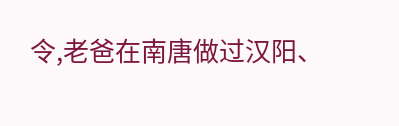令,老爸在南唐做过汉阳、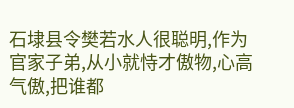石埭县令樊若水人很聪明,作为官家子弟,从小就恃才傲物,心高气傲,把谁都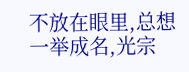不放在眼里,总想一举成名,光宗